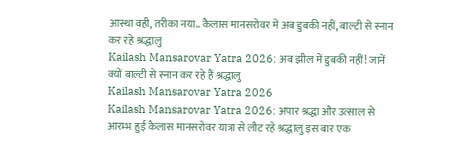आस्था वही, तरीका नया.. कैलास मानसरोवर में अब डुबकी नहीं, बाल्टी से स्नान कर रहे श्रद्धालु
Kailash Mansarovar Yatra 2026: अब झील में डुबकी नहीं! जानें क्यों बाल्टी से स्नान कर रहे हैं श्रद्धालु
Kailash Mansarovar Yatra 2026
Kailash Mansarovar Yatra 2026: अपार श्रद्धा और उत्साल से आरम्भ हुई कैलास मानसरोवर यात्रा से लौट रहे श्रद्धालु इस बार एक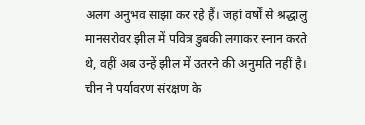अलग अनुभव साझा कर रहे हैं। जहां वर्षों से श्रद्धालु मानसरोवर झील में पवित्र डुबकी लगाकर स्नान करते थे, वहीं अब उन्हें झील में उतरने की अनुमति नहीं है। चीन ने पर्यावरण संरक्षण के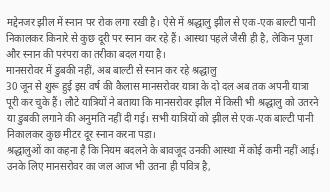मद्देनजर झील में स्नान पर रोक लगा रखी है। ऐसे में श्रद्धालु झील से एक-एक बाल्टी पानी निकालकर किनारे से कुछ दूरी पर स्नान कर रहे हैं। आस्था पहले जैसी ही है, लेकिन पूजा और स्नान की परंपरा का तरीका बदल गया है।
मानसरोवर में डुबकी नहीं, अब बाल्टी से स्नान कर रहे श्रद्धालु
30 जून से शुरू हुई इस वर्ष की कैलास मानसरोवर यात्रा के दो दल अब तक अपनी यात्रा पूरी कर चुके हैं। लौटे यात्रियों ने बताया कि मानसरोवर झील में किसी भी श्रद्धालु को उतरने या डुबकी लगाने की अनुमति नहीं दी गई। सभी यात्रियों को झील से एक-एक बाल्टी पानी निकालकर कुछ मीटर दूर स्नान करना पड़ा।
श्रद्धालुओं का कहना है कि नियम बदलने के बावजूद उनकी आस्था में कोई कमी नहीं आई। उनके लिए मानसरोवर का जल आज भी उतना ही पवित्र है,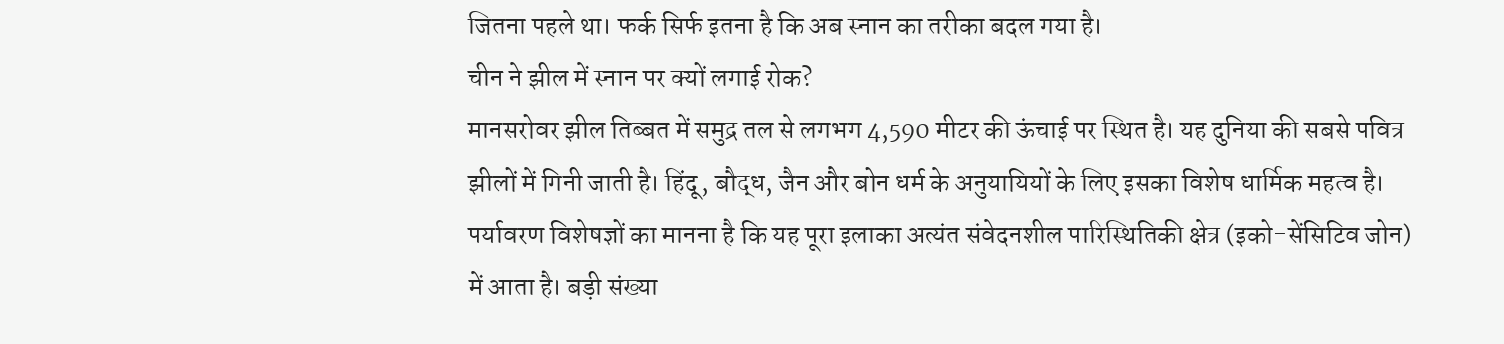जितना पहले था। फर्क सिर्फ इतना है कि अब स्नान का तरीका बदल गया है।
चीन ने झील में स्नान पर क्यों लगाई रोक?
मानसरोवर झील तिब्बत में समुद्र तल से लगभग 4,590 मीटर की ऊंचाई पर स्थित है। यह दुनिया की सबसे पवित्र झीलों में गिनी जाती है। हिंदू, बौद्ध, जैन और बोन धर्म के अनुयायियों के लिए इसका विशेष धार्मिक महत्व है। पर्यावरण विशेषज्ञों का मानना है कि यह पूरा इलाका अत्यंत संवेदनशील पारिस्थितिकी क्षेत्र (इको-सेंसिटिव जोन) में आता है। बड़ी संख्या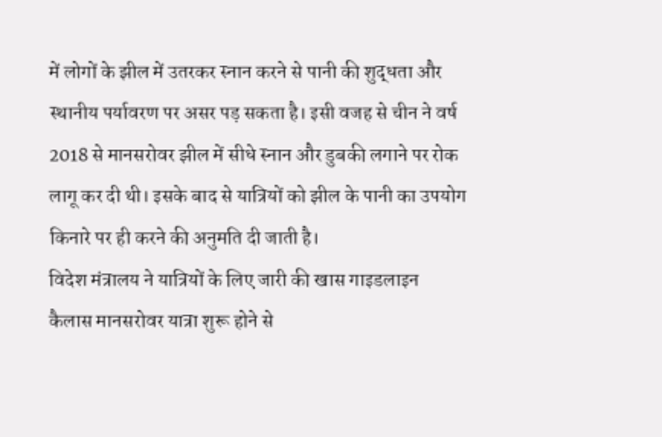में लोगों के झील में उतरकर स्नान करने से पानी की शुद्धता और स्थानीय पर्यावरण पर असर पड़ सकता है। इसी वजह से चीन ने वर्ष 2018 से मानसरोवर झील में सीधे स्नान और डुबकी लगाने पर रोक लागू कर दी थी। इसके बाद से यात्रियों को झील के पानी का उपयोग किनारे पर ही करने की अनुमति दी जाती है।
विदेश मंत्रालय ने यात्रियों के लिए जारी की खास गाइडलाइन
कैलास मानसरोवर यात्रा शुरू होने से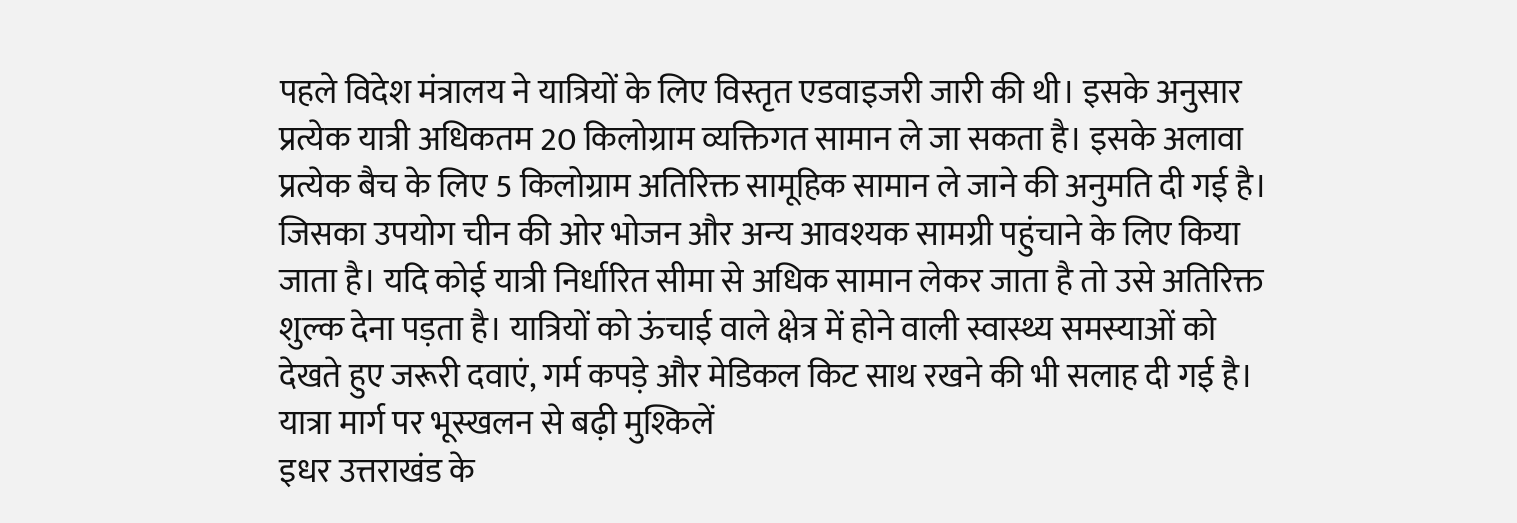पहले विदेश मंत्रालय ने यात्रियों के लिए विस्तृत एडवाइजरी जारी की थी। इसके अनुसार प्रत्येक यात्री अधिकतम 20 किलोग्राम व्यक्तिगत सामान ले जा सकता है। इसके अलावा प्रत्येक बैच के लिए 5 किलोग्राम अतिरिक्त सामूहिक सामान ले जाने की अनुमति दी गई है। जिसका उपयोग चीन की ओर भोजन और अन्य आवश्यक सामग्री पहुंचाने के लिए किया जाता है। यदि कोई यात्री निर्धारित सीमा से अधिक सामान लेकर जाता है तो उसे अतिरिक्त शुल्क देना पड़ता है। यात्रियों को ऊंचाई वाले क्षेत्र में होने वाली स्वास्थ्य समस्याओं को देखते हुए जरूरी दवाएं, गर्म कपड़े और मेडिकल किट साथ रखने की भी सलाह दी गई है।
यात्रा मार्ग पर भूस्खलन से बढ़ी मुश्किलें
इधर उत्तराखंड के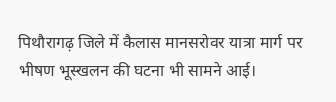पिथौरागढ़ जिले में कैलास मानसरोवर यात्रा मार्ग पर भीषण भूस्खलन की घटना भी सामने आई।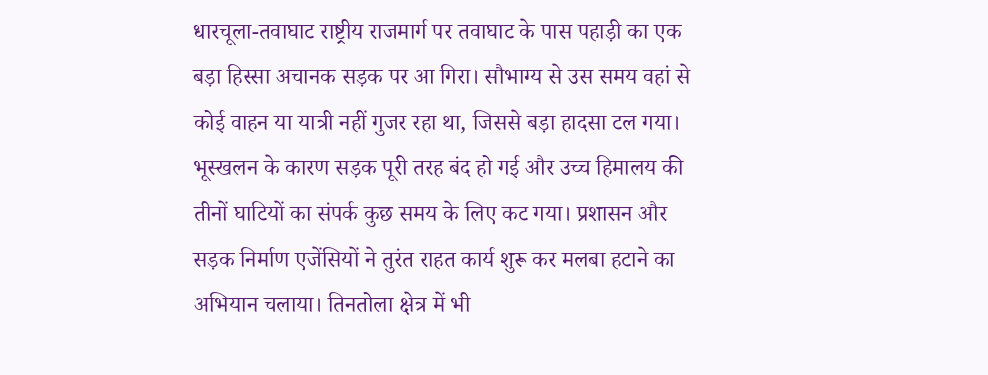धारचूला-तवाघाट राष्ट्रीय राजमार्ग पर तवाघाट के पास पहाड़ी का एक बड़ा हिस्सा अचानक सड़क पर आ गिरा। सौभाग्य से उस समय वहां से कोई वाहन या यात्री नहीं गुजर रहा था, जिससे बड़ा हादसा टल गया। भूस्खलन के कारण सड़क पूरी तरह बंद हो गई और उच्च हिमालय की तीनों घाटियों का संपर्क कुछ समय के लिए कट गया। प्रशासन और सड़क निर्माण एजेंसियों ने तुरंत राहत कार्य शुरू कर मलबा हटाने का अभियान चलाया। तिनतोला क्षेत्र में भी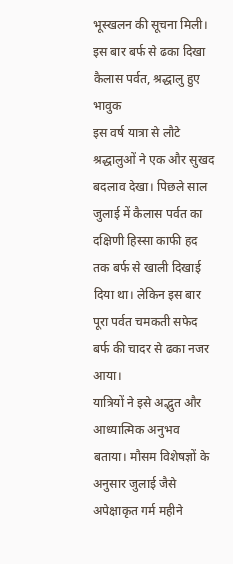भूस्खलन की सूचना मिली।
इस बार बर्फ से ढका दिखा कैलास पर्वत, श्रद्धालु हुए भावुक
इस वर्ष यात्रा से लौटे श्रद्धालुओं ने एक और सुखद बदलाव देखा। पिछले साल जुलाई में कैलास पर्वत का दक्षिणी हिस्सा काफी हद तक बर्फ से खाली दिखाई दिया था। लेकिन इस बार पूरा पर्वत चमकती सफेद बर्फ की चादर से ढका नजर आया।
यात्रियों ने इसे अद्भुत और आध्यात्मिक अनुभव बताया। मौसम विशेषज्ञों के अनुसार जुलाई जैसे अपेक्षाकृत गर्म महीने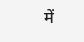में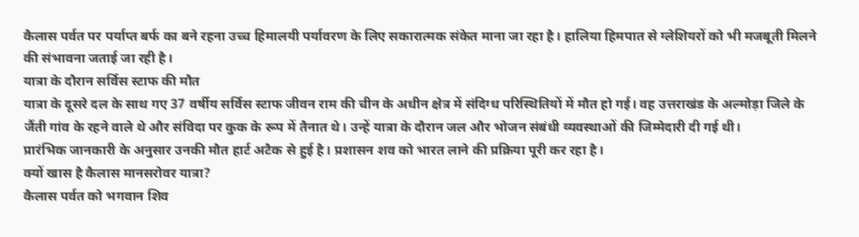कैलास पर्वत पर पर्याप्त बर्फ का बने रहना उच्च हिमालयी पर्यावरण के लिए सकारात्मक संकेत माना जा रहा है। हालिया हिमपात से ग्लेशियरों को भी मजबूती मिलने की संभावना जताई जा रही है।
यात्रा के दौरान सर्विस स्टाफ की मौत
यात्रा के दूसरे दल के साथ गए 37 वर्षीय सर्विस स्टाफ जीवन राम की चीन के अधीन क्षेत्र में संदिग्ध परिस्थितियों में मौत हो गई। वह उत्तराखंड के अल्मोड़ा जिले के जैंती गांव के रहने वाले थे और संविदा पर कुक के रूप में तैनात थे। उन्हें यात्रा के दौरान जल और भोजन संबंधी व्यवस्थाओं की जिम्मेदारी दी गई थी।
प्रारंभिक जानकारी के अनुसार उनकी मौत हार्ट अटैक से हुई है। प्रशासन शव को भारत लाने की प्रक्रिया पूरी कर रहा है।
क्यों खास है कैलास मानसरोवर यात्रा?
कैलास पर्वत को भगवान शिव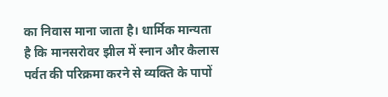का निवास माना जाता है। धार्मिक मान्यता है कि मानसरोवर झील में स्नान और कैलास पर्वत की परिक्रमा करने से व्यक्ति के पापों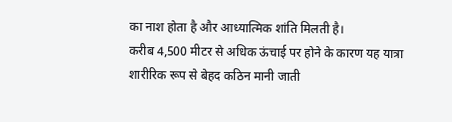का नाश होता है और आध्यात्मिक शांति मिलती है।
करीब 4,500 मीटर से अधिक ऊंचाई पर होने के कारण यह यात्रा शारीरिक रूप से बेहद कठिन मानी जाती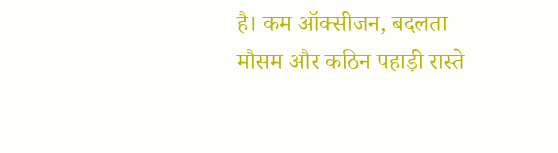है। कम ऑक्सीजन, बदलता मौसम और कठिन पहाड़ी रास्ते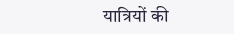यात्रियों की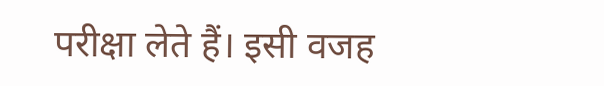परीक्षा लेते हैं। इसी वजह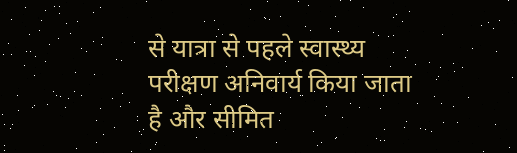से यात्रा से पहले स्वास्थ्य परीक्षण अनिवार्य किया जाता है और सीमित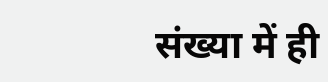संख्या में ही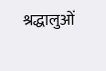श्रद्धालुओं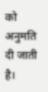को अनुमति दी जाती है।